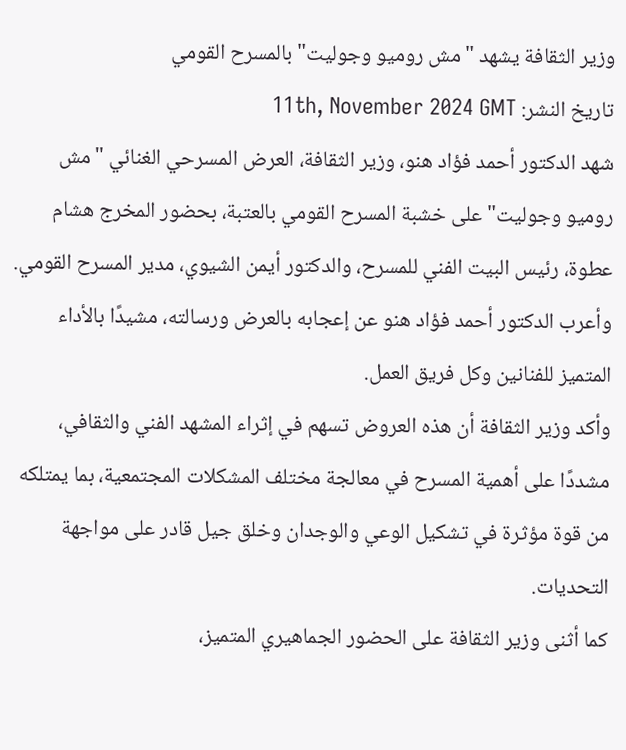وزير الثقافة يشهد "مش روميو وجوليت" بالمسرح القومي
تاريخ النشر: 11th, November 2024 GMT
شهد الدكتور أحمد فؤاد هنو، وزير الثقافة، العرض المسرحي الغنائي "مش روميو وجوليت" على خشبة المسرح القومي بالعتبة، بحضور المخرج هشام عطوة، رئيس البيت الفني للمسرح، والدكتور أيمن الشيوي، مدير المسرح القومي.
وأعرب الدكتور أحمد فؤاد هنو عن إعجابه بالعرض ورسالته، مشيدًا بالأداء المتميز للفنانين وكل فريق العمل.
وأكد وزير الثقافة أن هذه العروض تسهم في إثراء المشهد الفني والثقافي، مشددًا على أهمية المسرح في معالجة مختلف المشكلات المجتمعية، بما يمتلكه من قوة مؤثرة في تشكيل الوعي والوجدان وخلق جيل قادر على مواجهة التحديات.
كما أثنى وزير الثقافة على الحضور الجماهيري المتميز،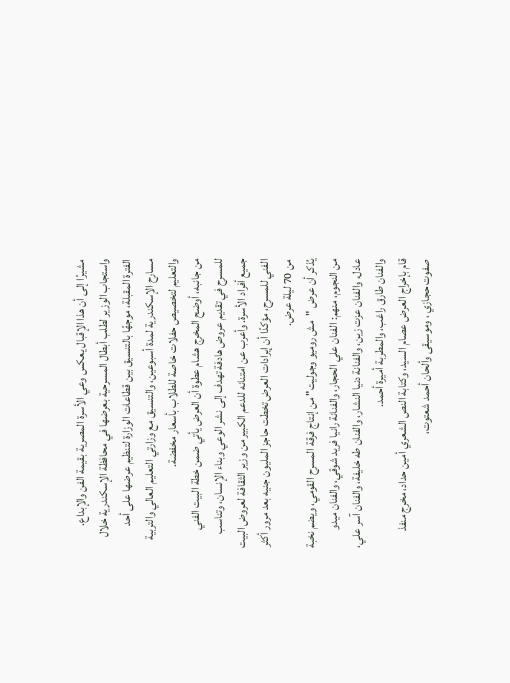مشيرًا إلى أن هذا الإقبال يعكس وعي الأسرة المصرية بقيمة الفن والإبداع.
واستجاب الوزير لطلب أبطال المسرحية بعرضها في محافظة الإسكندرية خلال الفترة المقبلة، موجهًا بالتنسيق بين قطاعات الوزارة لتنظيم عرضها على أحد مسارح الإسكندرية لمدة أسبوعين، والتنسيق مع وزارتي التعليم العالي والتربية والتعليم لتخصيص حفلات خاصة للطلاب بأسعار مخفضة.
من جانبه، أوضح المخرج هشام عطوة أن العرض يأتي ضمن خطة البيت الفني للمسرح في تقديم عروض هادفة تهدف إلى نشر الوعي وبناء الإنسان، وتناسب جميع أفراد الأسرة. وأعرب عن امتنانه للدعم الكبير من وزير الثقافة لعروض البيت الفني للمسرح، مؤكدًا أن إيرادات العرض تخطت حاجز المليون جنيه بعد مرور أكثر من 70 ليلة عرض.
يُذكر أن عرض "مش روميو وجوليت" من إنتاج فرقة المسرح القومي، ويضم نخبة من النجوم، منهم: الفنان علي الحجار، والفنانة رانيا فريد شوقي، والفنان ميدو عادل، والفنان عزت زين، والفنانة دنيا النشار، والفنان طه خليفة، والفنان آسر علي، والفنان طارق راغب، والمطربة أميرة أحمد.
قام بإخراج العرض عصام السيد، وكتابة النص الشعري أمين حداد، مخرج منفذ صفوت حجازي ، وموسيقى وألحان أحمد شعتوت،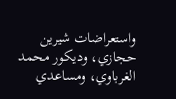واستعراضات شيرين حجازي، وديكور محمد الغرباوي، ومساعدي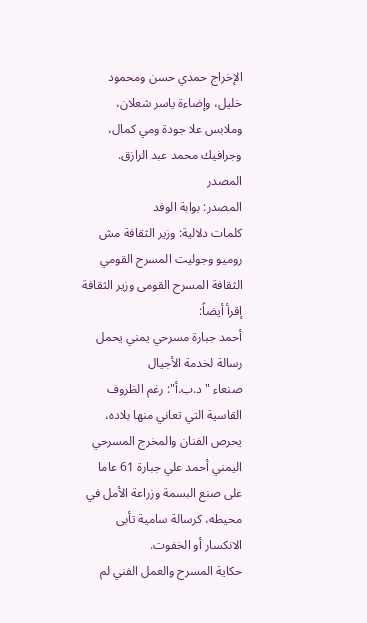الإخراج حمدي حسن ومحمود خليل، وإضاءة ياسر شعلان، وملابس علا جودة ومي كمال، وجرافيك محمد عبد الرازق.
المصدر
المصدر: بوابة الوفد
كلمات دلالية: وزير الثقافة مش روميو وجوليت المسرح القومي الثقافة المسرح القومی وزیر الثقافة
إقرأ أيضاً:
أحمد جبارة مسرحي يمني يحمل رسالة لخدمة الأجيال
صنعاء "د.ب.أ": رغم الظروف القاسية التي تعاني منها بلاده، يحرص الفنان والمخرج المسرحي اليمني أحمد علي جبارة 61 عاما على صنع البسمة وزراعة الأمل في محيطه، كرسالة سامية تأبى الانكسار أو الخفوت.
حكاية المسرح والعمل الفني لم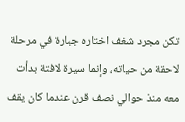تكن مجرد شغف اختاره جبارة في مرحلة لاحقة من حياته، وإنما سيرة لافتة بدأت معه منذ حوالي نصف قرن عندما كان يقف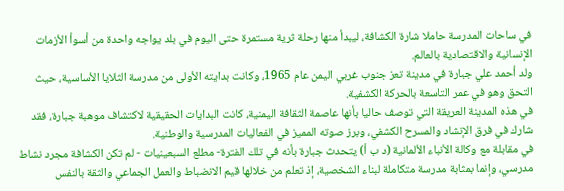في ساحات المدرسة حاملا شارة الكشافة، ليبدأ منها رحلة ثرية مستمرة حتى اليوم في بلد يواجه واحدة من أسوأ الأزمات الإنسانية والاقتصادية بالعالم.
ولد أحمد علي جبارة في مدينة تعز جنوب غربي اليمن عام 1965، وكانت بدايته الأولى من مدرسة الثلايا الأساسية، حيث التحق وهو في عمر التاسعة بالحركة الكشفية.
في هذه المدينة العريقة التي توصف حاليا بأنها عاصمة الثقافة اليمنية، كانت البدايات الحقيقية لاكتشاف موهبة جبارة، فقد شارك في فرق الإنشاد والمسرح الكشفي، وبرز صوته المميز في الفعاليات المدرسية والوطنية.
في مقابلة مع وكالة الأنباء الألمانية (د ب أ) يتحدث جبارة بأنه في تلك الفترة- مطلع السبعينيات - لم تكن الكشافة مجرد نشاط مدرسي، وإنما بمثابة مدرسة متكاملة لبناء الشخصية، إذ تعلم من خلالها قيم الانضباط والعمل الجماعي والثقة بالنفس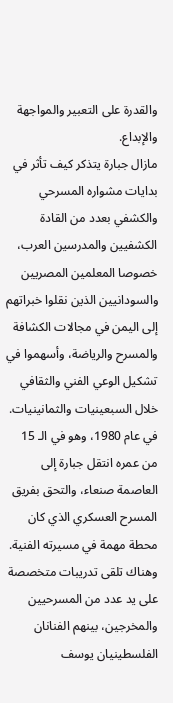والقدرة على التعبير والمواجهة والإبداع.
مازال جبارة يتذكر كيف تأثر في بدايات مشواره المسرحي والكشفي بعدد من القادة الكشفيين والمدرسين العرب، خصوصا المعلمين المصريين والسودانيين الذين نقلوا خبراتهم إلى اليمن في مجالات الكشافة والمسرح والرياضة، وأسهموا في تشكيل الوعي الفني والثقافي خلال السبعينيات والثمانينيات.
في عام 1980، وهو في الـ 15 من عمره انتقل جبارة إلى العاصمة صنعاء، والتحق بفريق المسرح العسكري الذي كان محطة مهمة في مسيرته الفنية.
وهناك تلقى تدريبات متخصصة على يد عدد من المسرحيين والمخرجين، بينهم الفنانان الفلسطينيان يوسف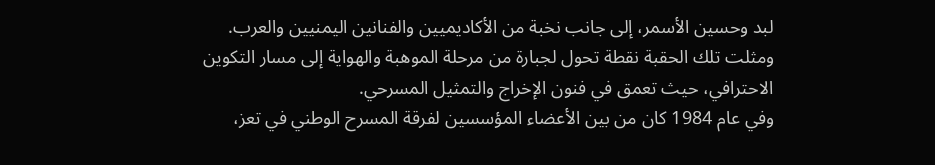لبد وحسين الأسمر، إلى جانب نخبة من الأكاديميين والفنانين اليمنيين والعرب.
ومثلت تلك الحقبة نقطة تحول لجبارة من مرحلة الموهبة والهواية إلى مسار التكوين الاحترافي، حيث تعمق في فنون الإخراج والتمثيل المسرحي.
وفي عام 1984 كان من بين الأعضاء المؤسسين لفرقة المسرح الوطني في تعز،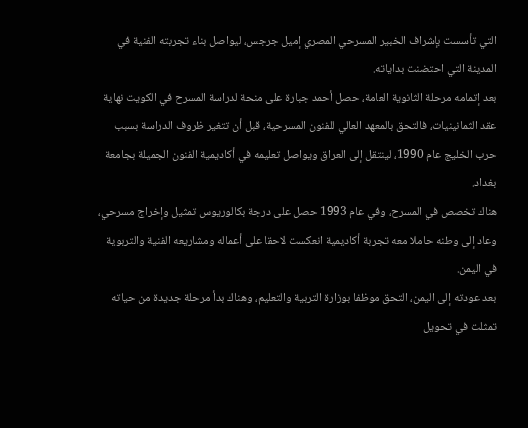التي تأسست بإشراف الخبير المسرحي المصري إميل جرجس، ليواصل بناء تجربته الفنية في المدينة التي احتضنت بداياته.
بعد إتمامه مرحلة الثانوية العامة، حصل أحمد جبارة على منحة لدراسة المسرح في الكويت نهاية عقد الثمانينيات، فالتحق بالمعهد العالي للفنون المسرحية، قبل أن تتغير ظروف الدراسة بسبب حرب الخليج عام 1990، لينتقل إلى العراق ويواصل تعليمه في أكاديمية الفنون الجميلة بجامعة بغداد.
هناك تخصص في المسرح، وفي عام 1993 حصل على درجة بكالوريوس تمثيل وإخراج مسرحي، وعاد إلى وطنه حاملا معه تجربة أكاديمية انعكست لاحقا على أعماله ومشاريعه الفنية والتربوية في اليمن.
بعد عودته إلى اليمن، التحق موظفا بوزارة التربية والتعليم، وهناك بدأ مرحلة جديدة من حياته تمثلت في تحويل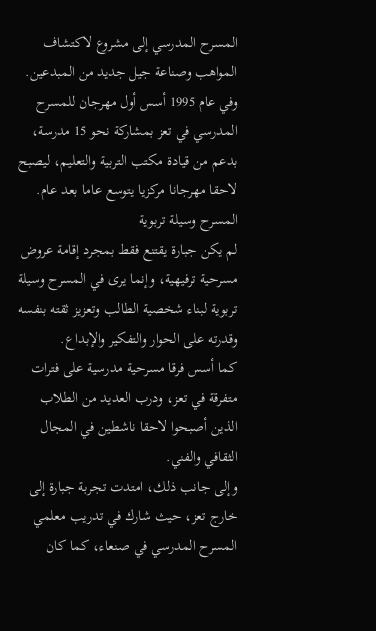المسرح المدرسي إلى مشروع لاكتشاف المواهب وصناعة جيل جديد من المبدعين.
وفي عام 1995 أسس أول مهرجان للمسرح المدرسي في تعز بمشاركة نحو 15 مدرسة، بدعم من قيادة مكتب التربية والتعليم، ليصبح لاحقا مهرجانا مركزيا يتوسع عاما بعد عام.
المسرح وسيلة تربوية
لم يكن جبارة يقتنع فقط بمجرد إقامة عروض مسرحية ترفيهية، وإنما يرى في المسرح وسيلة تربوية لبناء شخصية الطالب وتعزيز ثقته بنفسه وقدرته على الحوار والتفكير والإبداع.
كما أسس فرقا مسرحية مدرسية على فترات متفرقة في تعز، ودرب العديد من الطلاب الذين أصبحوا لاحقا ناشطين في المجال الثقافي والفني.
وإلى جانب ذلك، امتدت تجربة جبارة إلى خارج تعز، حيث شارك في تدريب معلمي المسرح المدرسي في صنعاء، كما كان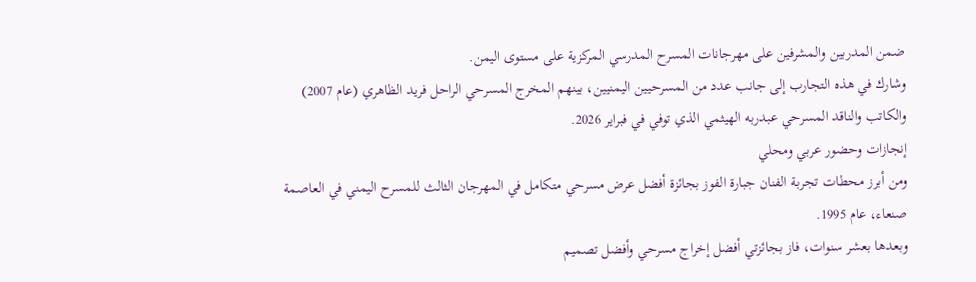ضمن المدربين والمشرفين على مهرجانات المسرح المدرسي المركزية على مستوى اليمن.
وشارك في هذه التجارب إلى جانب عدد من المسرحيين اليمنيين، بينهم المخرج المسرحي الراحل فريد الظاهري (عام 2007) والكاتب والناقد المسرحي عبدربه الهيثمي الذي توفي في فبراير 2026.
إنجازات وحضور عربي ومحلي
ومن أبرز محطات تجربة الفنان جبارة الفوز بجائزة أفضل عرض مسرحي متكامل في المهرجان الثالث للمسرح اليمني في العاصمة صنعاء، عام 1995.
وبعدها بعشر سنوات، فاز بجائزتي أفضل إخراج مسرحي وأفضل تصميم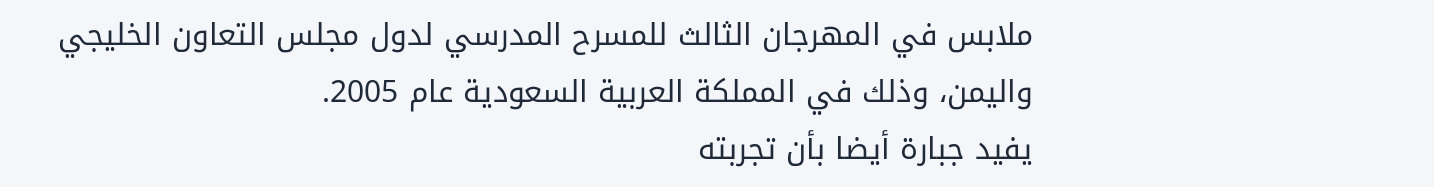ملابس في المهرجان الثالث للمسرح المدرسي لدول مجلس التعاون الخليجي واليمن، وذلك في المملكة العربية السعودية عام 2005.
يفيد جبارة أيضا بأن تجربته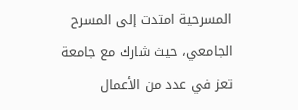المسرحية امتدت إلى المسرح الجامعي، حيث شارك مع جامعة تعز في عدد من الأعمال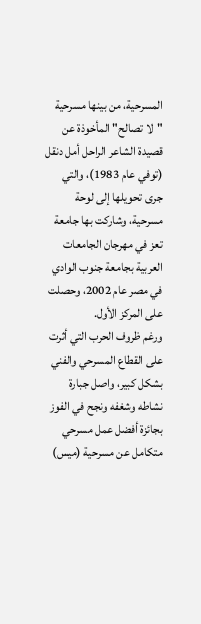المسرحية، من بينها مسرحية "لا تصالح" المأخوذة عن قصيدة الشاعر الراحل أمل دنقل (توفي عام 1983)، والتي جرى تحويلها إلى لوحة مسرحية، وشاركت بها جامعة تعز في مهرجان الجامعات العربية بجامعة جنوب الوادي في مصر عام 2002، وحصلت على المركز الأول.
ورغم ظروف الحرب التي أثرت على القطاع المسرحي والفني بشكل كبير، واصل جبارة نشاطه وشغفه ونجح في الفوز بجائزة أفضل عمل مسرحي متكامل عن مسرحية (ميس)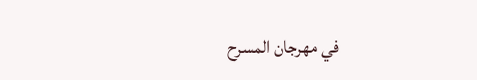في مهرجان المسرح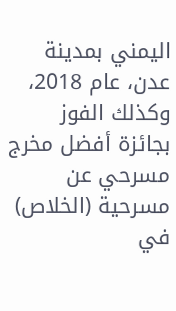اليمني بمدينة عدن، عام 2018، وكذلك الفوز بجائزة أفضل مخرج مسرحي عن مسرحية (الخلاص) في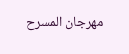مهرجان المسرح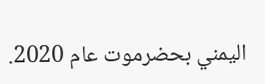اليمني بحضرموت عام 2020.